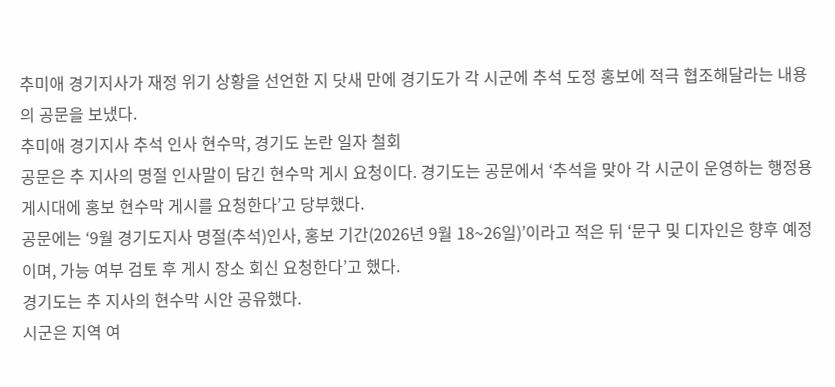추미애 경기지사가 재정 위기 상황을 선언한 지 닷새 만에 경기도가 각 시군에 추석 도정 홍보에 적극 협조해달라는 내용의 공문을 보냈다.
추미애 경기지사 추석 인사 현수막, 경기도 논란 일자 철회
공문은 추 지사의 명절 인사말이 담긴 현수막 게시 요청이다. 경기도는 공문에서 ‘추석을 맞아 각 시군이 운영하는 행정용 게시대에 홍보 현수막 게시를 요청한다’고 당부했다.
공문에는 ‘9월 경기도지사 명절(추석)인사, 홍보 기간(2026년 9월 18~26일)’이라고 적은 뒤 ‘문구 및 디자인은 향후 예정이며, 가능 여부 검토 후 게시 장소 회신 요청한다’고 했다.
경기도는 추 지사의 현수막 시안 공유했다.
시군은 지역 여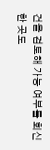건을 검토해 가능 여부를 회신한 곳도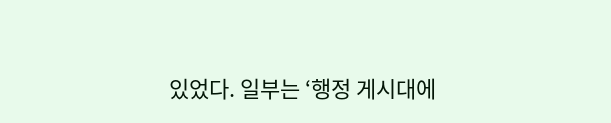있었다. 일부는 ‘행정 게시대에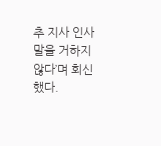추 지사 인사말을 거하지 않다’며 회신했다.